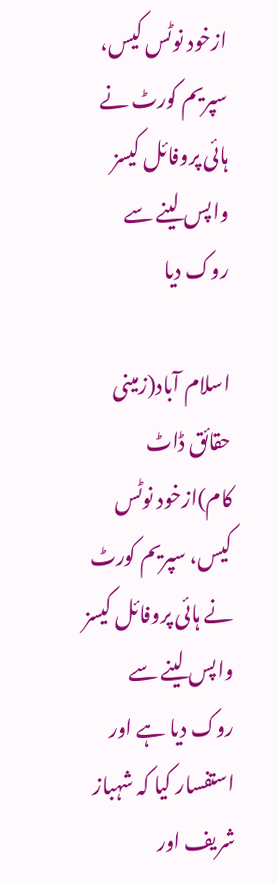ازخود نوٹس کیس، سپریم کورٹ نے ہائی پروفائل کیسز واپس لینے سے روک دیا

اسلام آباد(زمینی حقائق ڈاٹ کام)ازخود نوٹس کیس، سپریم کورٹ نے ہائی پروفائل کیسز واپس لینے سے روک دیا ہے اور استفسار کیا کہ شہباز شریف اور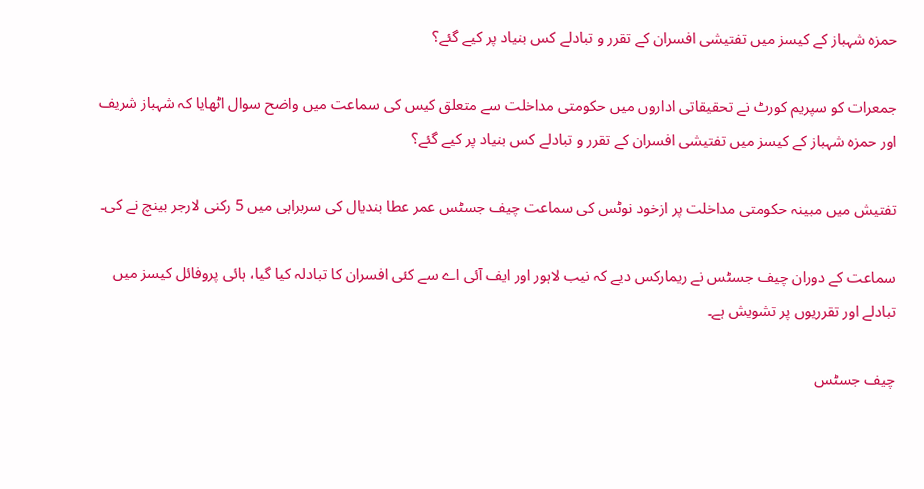حمزہ شہباز کے کیسز میں تفتیشی افسران کے تقرر و تبادلے کس بنیاد پر کیے گئے؟

جمعرات کو سپریم کورٹ نے تحقیقاتی اداروں میں حکومتی مداخلت سے متعلق کیس کی سماعت میں واضح سوال اٹھایا کہ شہباز شریف اور حمزہ شہباز کے کیسز میں تفتیشی افسران کے تقرر و تبادلے کس بنیاد پر کیے گئے؟

تفتیش میں مبینہ حکومتی مداخلت پر ازخود نوٹس کی سماعت چیف جسٹس عمر عطا بندیال کی سربراہی میں 5 رکنی لارجر بینچ نے کی۔

سماعت کے دوران چیف جسٹس نے ریمارکس دیے کہ نیب لاہور اور ایف آئی اے سے کئی افسران کا تبادلہ کیا گیا، ہائی پروفائل کیسز میں تبادلے اور تقرریوں پر تشویش ہے۔

چیف جسٹس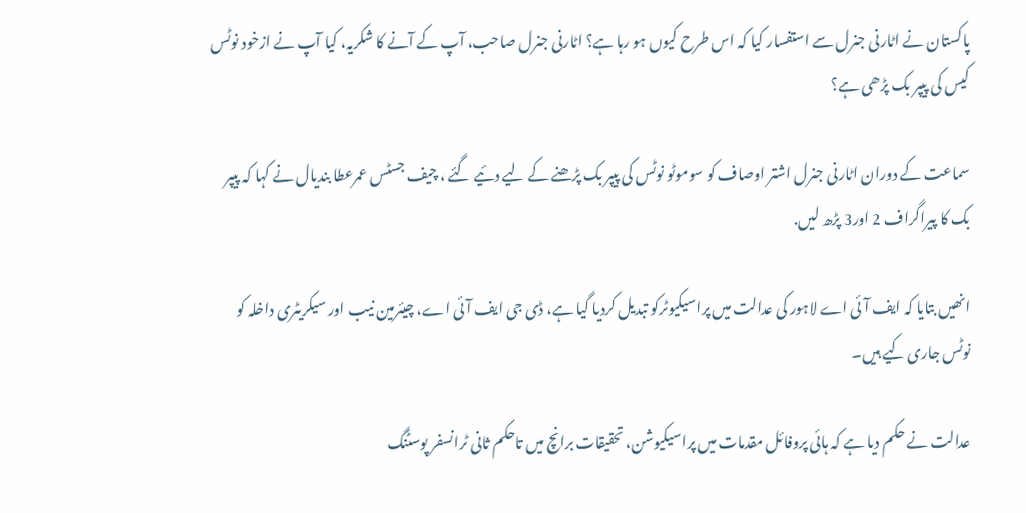پاکستان نے اٹارنی جنرل سے استفسار کیا کہ اس طرح کیوں ہو رہا ہے؟ اٹارنی جنرل صاحب، آپ کے آنے کا شکریہ، کیا آپ نے ازخود نوٹس کیس کی پیپر بک پڑھی ہے؟

سماعت کے دوران اٹارنی جنرل اشتر اوصاف کو سوموٹو نوٹس کی پیپر بک پڑھنے کے لیے دئیے گئے ، چیف جسٹس عمرعطا بندیال نے کہا کہ پیپر بک کا پیراگراف 2 اور3 پڑھ لیں.

انھیں بتایا کہ ایف آئی اے لاہور کی عدالت میں پراسیکیوٹرکو تبدیل کردیا گیا ہے، ڈی جی ایف آئی اے، چیئرمین نیب اور سیکریٹری داخلہ کو نوٹس جاری کیے ہیں۔

عدالت نے حکم دیا ہے کہ ہائی پروفائل مقدمات میں پراسیکیوشن، تحقیقات برانچ میں تاحکم ثانی ٹرانسفر پوسٹنگ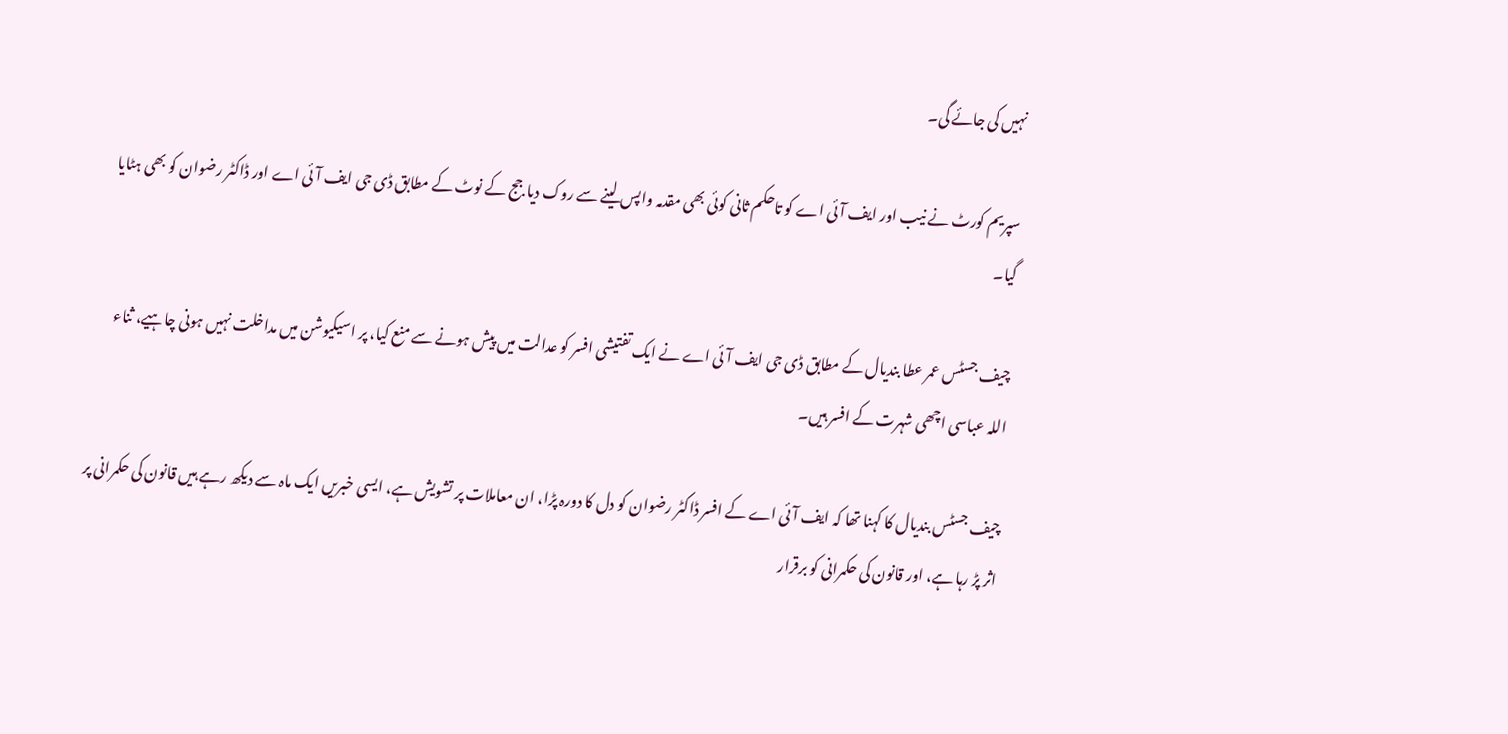نہیں کی جائے گی۔

سپریم کورٹ نے نیب اور ایف آئی اے کو تاحکم ثانی کوئی بھی مقدمہ واپس لینے سے روک دیا.جج کے نوٹ کے مطابق ڈی جی ایف آئی اے اور ڈاکٹر رضوان کو بھی ہٹایا گیا۔

چیف جسٹس عمر عطا بندیال کے مطابق ڈی جی ایف آئی اے نے ایک تفتیشی افسر کو عدالت میں پیش ہونے سے منع کیا، پر اسیکیوشن میں مداخلت نہیں ہونی چاہیے، ثناء اللہ عباسی اچھی شہرت کے افسر ہیں۔

چیف جسٹس بندیال کا کہنا تھا کہ ایف آئی اے کے افسر ڈاکٹر رضوان کو دل کا دورہ پڑا، ان معاملات پر تشویش ہے، ایسی خبریں ایک ماہ سے دیکھ رہے ہیں قانون کی حکمرانی پر اثر پڑ رہا ہے، اور قانون کی حکمرانی کو برقرار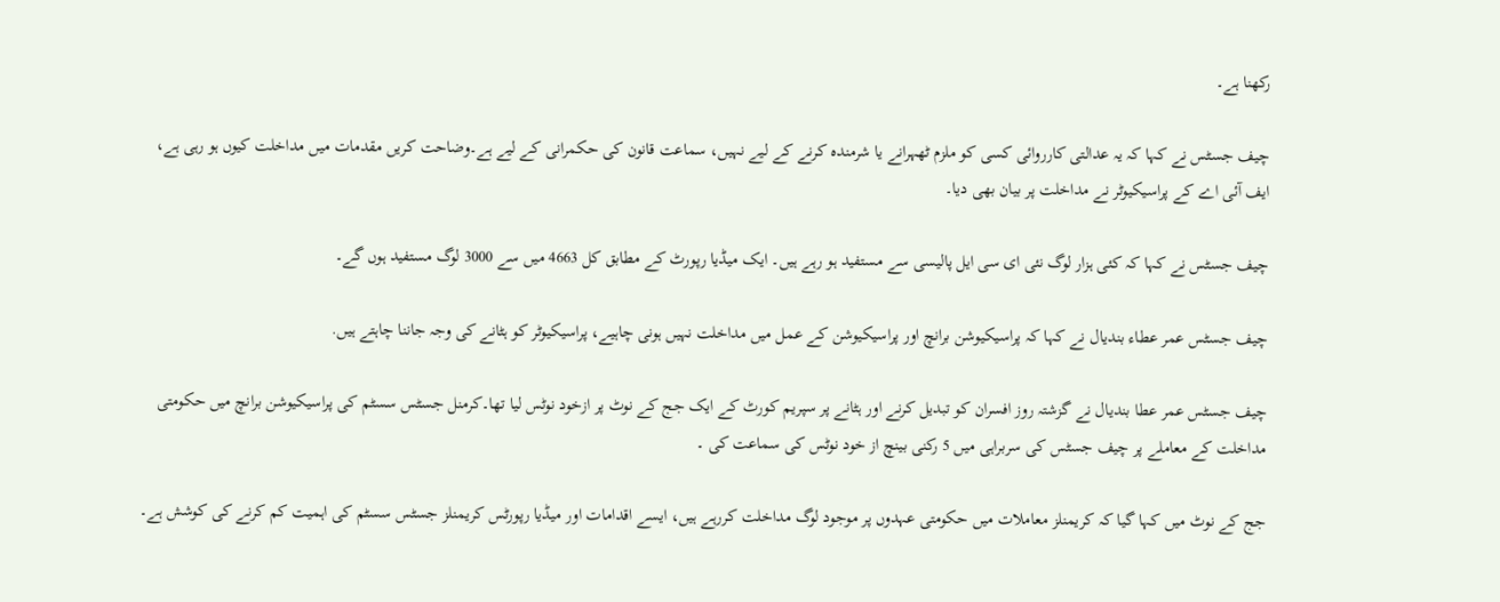رکھنا ہے۔

چیف جسٹس نے کہا کہ یہ عدالتی کارروائی کسی کو ملزم ٹھہرانے یا شرمندہ کرنے کے لیے نہیں، سماعت قانون کی حکمرانی کے لیے ہے۔وضاحت کریں مقدمات میں مداخلت کیوں ہو رہی ہے، ایف آئی اے کے پراسیکیوٹر نے مداخلت پر بیان بھی دیا۔

چیف جسٹس نے کہا کہ کئی ہزار لوگ نئی ای سی ایل پالیسی سے مستفید ہو رہے ہیں۔ ایک میڈیا رپورٹ کے مطابق کل 4663 میں سے 3000 لوگ مستفید ہوں گے۔

چیف جسٹس عمر عطاء بندیال نے کہا کہ پراسیکیوشن برانچ اور پراسیکیوشن کے عمل میں مداخلت نہیں ہونی چاہیے، پراسیکیوٹر کو ہٹانے کی وجہ جاننا چاہتے ہیں.

چیف جسٹس عمر عطا بندیال نے گزشتہ روز افسران کو تبدیل کرنے اور ہٹانے پر سپریم کورٹ کے ایک جج کے نوٹ پر ازخود نوٹس لیا تھا۔کرمنل جسٹس سسٹم کی پراسیکیوشن برانچ میں حکومتی مداخلت کے معاملے پر چیف جسٹس کی سربراہی میں 5 رکنی بینچ از خود نوٹس کی سماعت کی ۔

جج کے نوٹ میں کہا گیا کہ کریمنلز معاملات میں حکومتی عہدوں پر موجود لوگ مداخلت کررہے ہیں، ایسے اقدامات اور میڈیا رپورٹس کریمنلز جسٹس سسٹم کی اہمیت کم کرنے کی کوشش ہے۔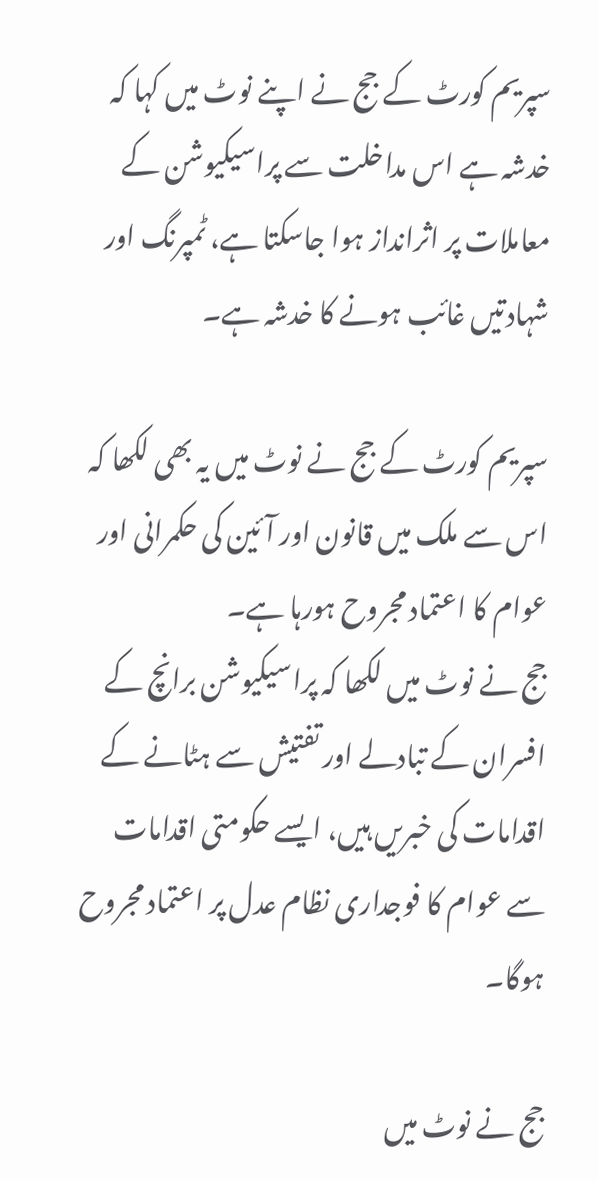سپریم کورٹ کے جج نے اپنے نوٹ میں کہا کہ خدشہ ہے اس مداخلت سے پراسیکیوشن کے معاملات پر اثرانداز ہوا جاسکتا ہے، ٹمپرنگ اور شہادتیں غائب ہونے کا خدشہ ہے۔

سپریم کورٹ کے جج نے نوٹ میں یہ بھی لکھا کہ اس سے ملک میں قانون اور آئین کی حکمرانی اور عوام کا اعتماد مجروح ہورہا ہے۔
جج نے نوٹ میں لکھا کہ پراسیکیوشن برانچ کے افسران کے تبادلے اور تفتیش سے ہٹانے کے اقدامات کی خبریں ہیں، ایسے حکومتی اقدامات سے عوام کا فوجداری نظام عدل پر اعتماد مجروح ہوگا۔

جج نے نوٹ میں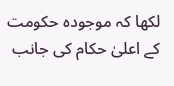لکھا کہ موجودہ حکومت کے اعلیٰ حکام کی جانب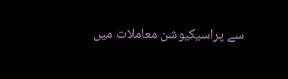سے پراسیکیوشن معاملات میں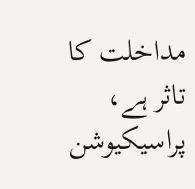مداخلت کا تاثر ہے، پراسیکیوشن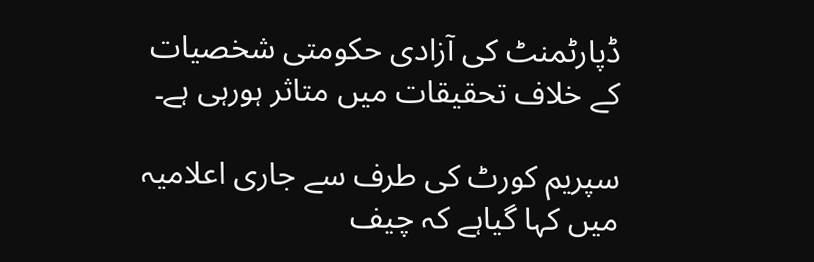ڈپارٹمنٹ کی آزادی حکومتی شخصیات کے خلاف تحقیقات میں متاثر ہورہی ہے۔

سپریم کورٹ کی طرف سے جاری اعلامیہ میں کہا گیاہے کہ چیف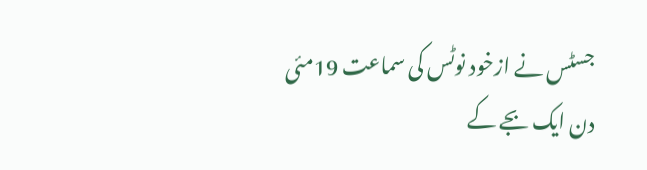جسٹس نے ازخود نوٹس کی سماعت 19مئی دن ایک بجے کے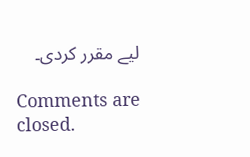لیے مقرر کردی۔

Comments are closed.